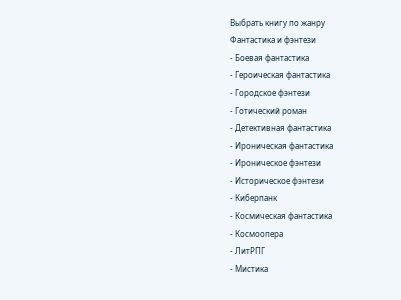Выбрать книгу по жанру
Фантастика и фэнтези
- Боевая фантастика
- Героическая фантастика
- Городское фэнтези
- Готический роман
- Детективная фантастика
- Ироническая фантастика
- Ироническое фэнтези
- Историческое фэнтези
- Киберпанк
- Космическая фантастика
- Космоопера
- ЛитРПГ
- Мистика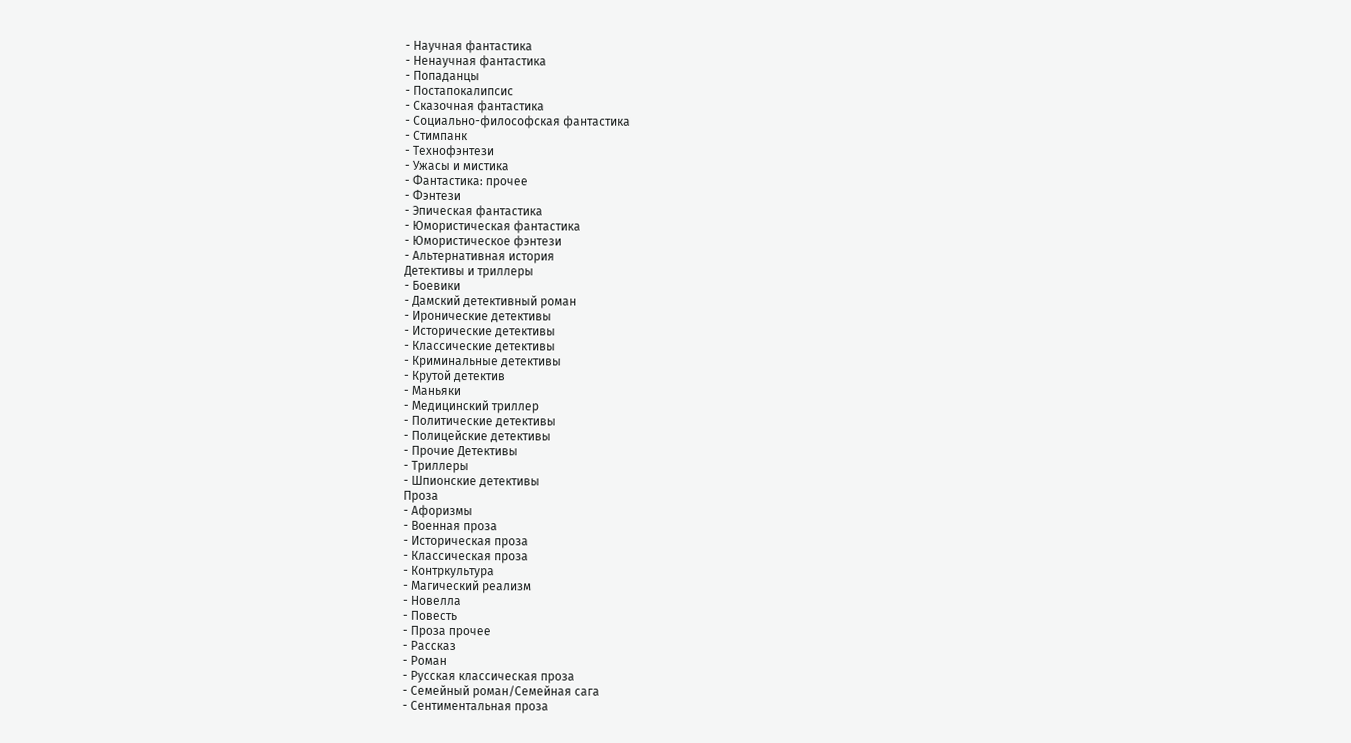- Научная фантастика
- Ненаучная фантастика
- Попаданцы
- Постапокалипсис
- Сказочная фантастика
- Социально-философская фантастика
- Стимпанк
- Технофэнтези
- Ужасы и мистика
- Фантастика: прочее
- Фэнтези
- Эпическая фантастика
- Юмористическая фантастика
- Юмористическое фэнтези
- Альтернативная история
Детективы и триллеры
- Боевики
- Дамский детективный роман
- Иронические детективы
- Исторические детективы
- Классические детективы
- Криминальные детективы
- Крутой детектив
- Маньяки
- Медицинский триллер
- Политические детективы
- Полицейские детективы
- Прочие Детективы
- Триллеры
- Шпионские детективы
Проза
- Афоризмы
- Военная проза
- Историческая проза
- Классическая проза
- Контркультура
- Магический реализм
- Новелла
- Повесть
- Проза прочее
- Рассказ
- Роман
- Русская классическая проза
- Семейный роман/Семейная сага
- Сентиментальная проза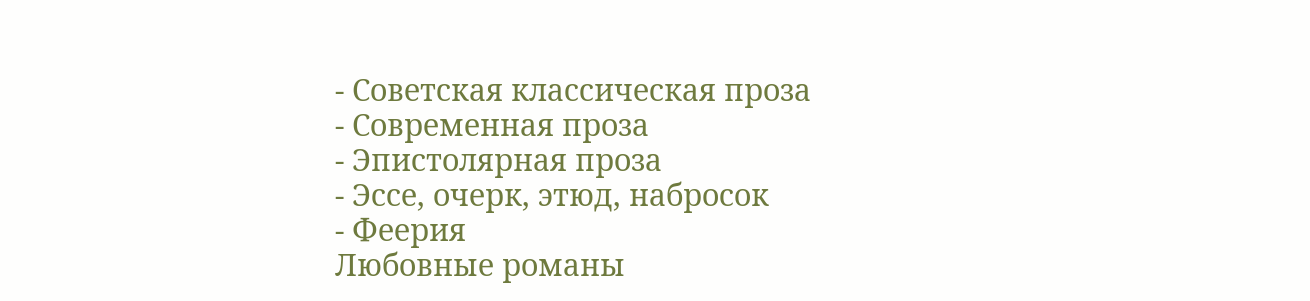- Советская классическая проза
- Современная проза
- Эпистолярная проза
- Эссе, очерк, этюд, набросок
- Феерия
Любовные романы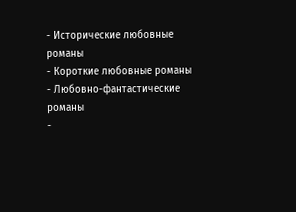- Исторические любовные романы
- Короткие любовные романы
- Любовно-фантастические романы
-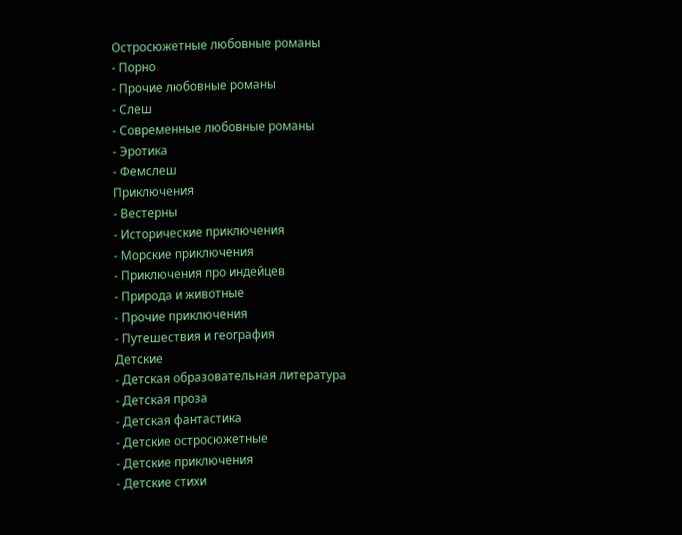Остросюжетные любовные романы
- Порно
- Прочие любовные романы
- Слеш
- Современные любовные романы
- Эротика
- Фемслеш
Приключения
- Вестерны
- Исторические приключения
- Морские приключения
- Приключения про индейцев
- Природа и животные
- Прочие приключения
- Путешествия и география
Детские
- Детская образовательная литература
- Детская проза
- Детская фантастика
- Детские остросюжетные
- Детские приключения
- Детские стихи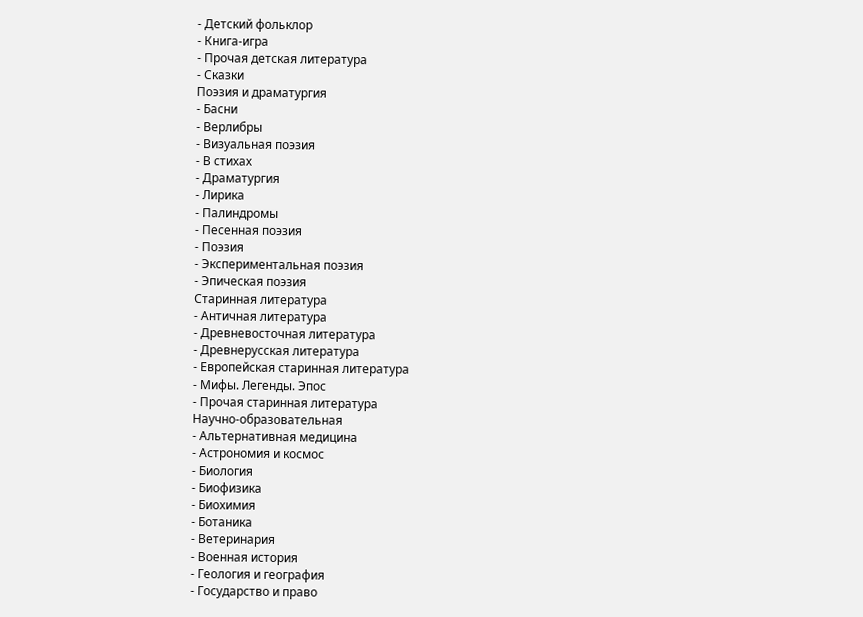- Детский фольклор
- Книга-игра
- Прочая детская литература
- Сказки
Поэзия и драматургия
- Басни
- Верлибры
- Визуальная поэзия
- В стихах
- Драматургия
- Лирика
- Палиндромы
- Песенная поэзия
- Поэзия
- Экспериментальная поэзия
- Эпическая поэзия
Старинная литература
- Античная литература
- Древневосточная литература
- Древнерусская литература
- Европейская старинная литература
- Мифы. Легенды. Эпос
- Прочая старинная литература
Научно-образовательная
- Альтернативная медицина
- Астрономия и космос
- Биология
- Биофизика
- Биохимия
- Ботаника
- Ветеринария
- Военная история
- Геология и география
- Государство и право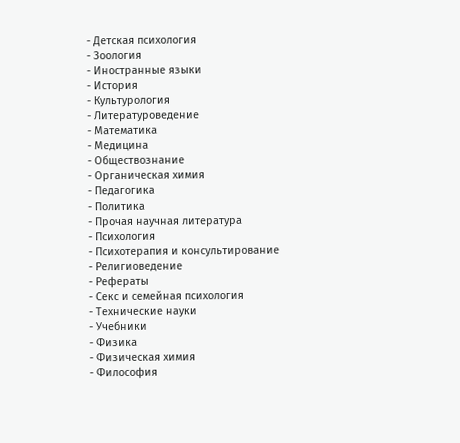- Детская психология
- Зоология
- Иностранные языки
- История
- Культурология
- Литературоведение
- Математика
- Медицина
- Обществознание
- Органическая химия
- Педагогика
- Политика
- Прочая научная литература
- Психология
- Психотерапия и консультирование
- Религиоведение
- Рефераты
- Секс и семейная психология
- Технические науки
- Учебники
- Физика
- Физическая химия
- Философия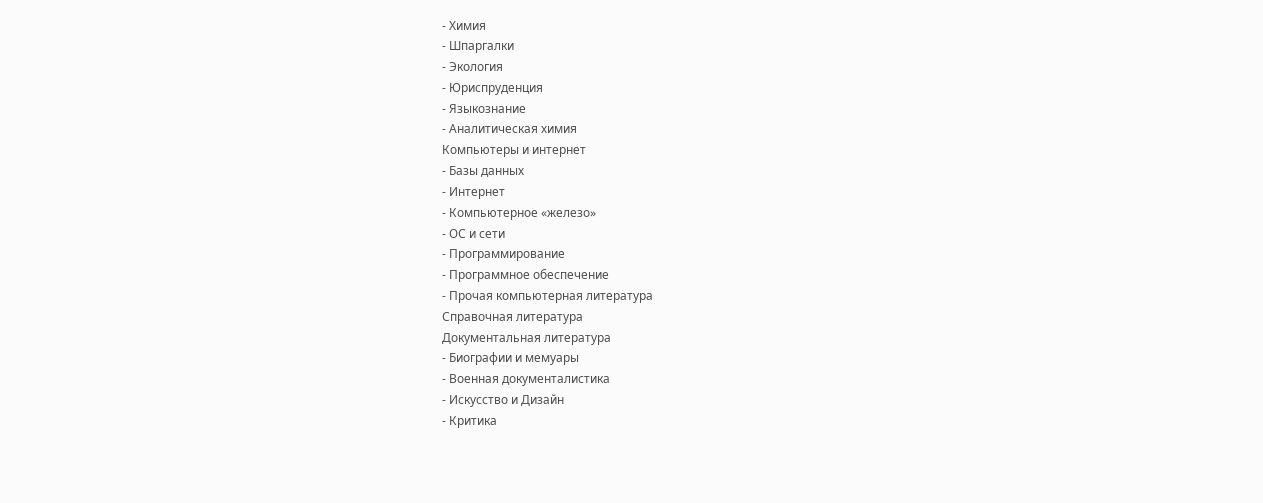- Химия
- Шпаргалки
- Экология
- Юриспруденция
- Языкознание
- Аналитическая химия
Компьютеры и интернет
- Базы данных
- Интернет
- Компьютерное «железо»
- ОС и сети
- Программирование
- Программное обеспечение
- Прочая компьютерная литература
Справочная литература
Документальная литература
- Биографии и мемуары
- Военная документалистика
- Искусство и Дизайн
- Критика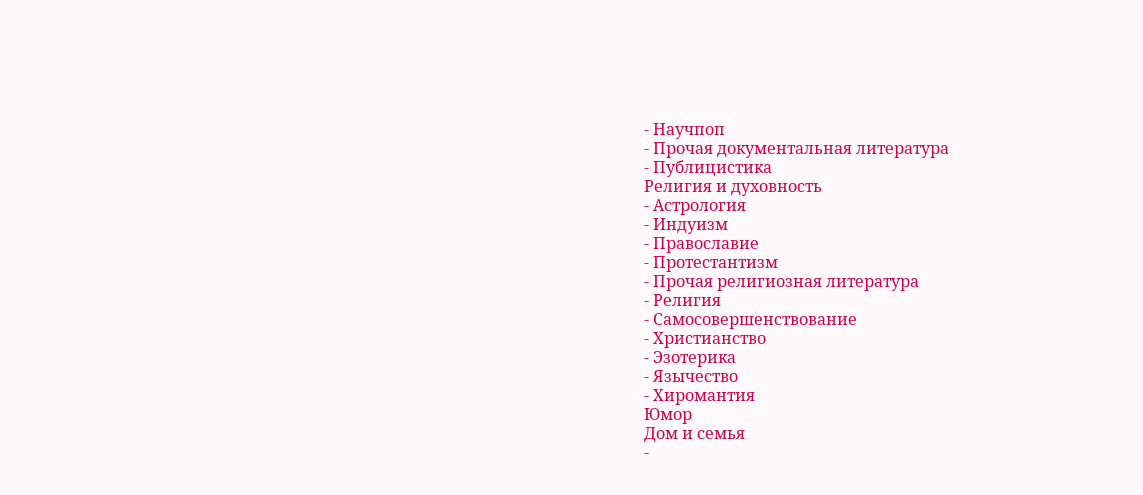- Научпоп
- Прочая документальная литература
- Публицистика
Религия и духовность
- Астрология
- Индуизм
- Православие
- Протестантизм
- Прочая религиозная литература
- Религия
- Самосовершенствование
- Христианство
- Эзотерика
- Язычество
- Хиромантия
Юмор
Дом и семья
-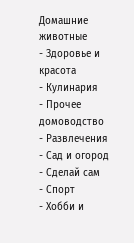Домашние животные
- Здоровье и красота
- Кулинария
- Прочее домоводство
- Развлечения
- Сад и огород
- Сделай сам
- Спорт
- Хобби и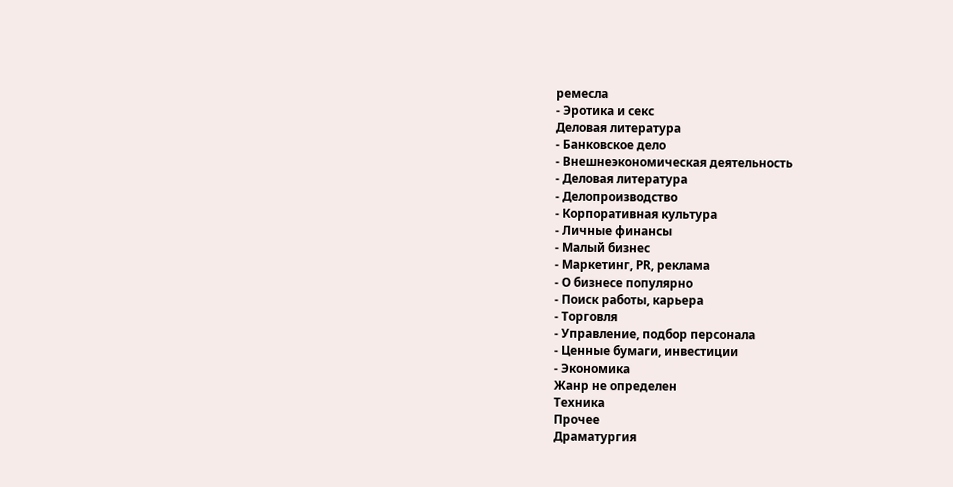ремесла
- Эротика и секс
Деловая литература
- Банковское дело
- Внешнеэкономическая деятельность
- Деловая литература
- Делопроизводство
- Корпоративная культура
- Личные финансы
- Малый бизнес
- Маркетинг, PR, реклама
- О бизнесе популярно
- Поиск работы, карьера
- Торговля
- Управление, подбор персонала
- Ценные бумаги, инвестиции
- Экономика
Жанр не определен
Техника
Прочее
Драматургия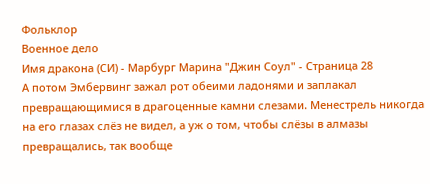Фольклор
Военное дело
Имя дракона (СИ) - Марбург Марина "Джин Соул" - Страница 28
А потом Эмбервинг зажал рот обеими ладонями и заплакал превращающимися в драгоценные камни слезами. Менестрель никогда на его глазах слёз не видел, а уж о том, чтобы слёзы в алмазы превращались, так вообще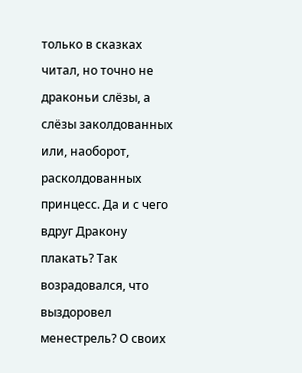только в сказках читал, но точно не драконьи слёзы, а слёзы заколдованных или, наоборот, расколдованных принцесс. Да и с чего вдруг Дракону плакать? Так возрадовался, что выздоровел менестрель? О своих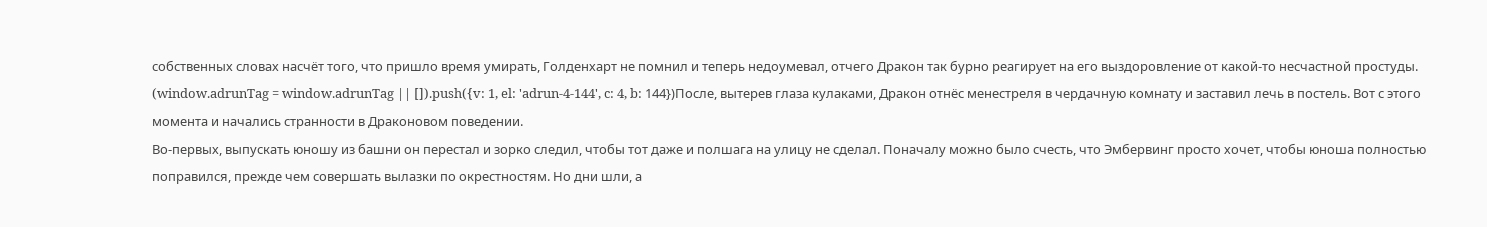собственных словах насчёт того, что пришло время умирать, Голденхарт не помнил и теперь недоумевал, отчего Дракон так бурно реагирует на его выздоровление от какой-то несчастной простуды.
(window.adrunTag = window.adrunTag || []).push({v: 1, el: 'adrun-4-144', c: 4, b: 144})После, вытерев глаза кулаками, Дракон отнёс менестреля в чердачную комнату и заставил лечь в постель. Вот с этого момента и начались странности в Драконовом поведении.
Во-первых, выпускать юношу из башни он перестал и зорко следил, чтобы тот даже и полшага на улицу не сделал. Поначалу можно было счесть, что Эмбервинг просто хочет, чтобы юноша полностью поправился, прежде чем совершать вылазки по окрестностям. Но дни шли, а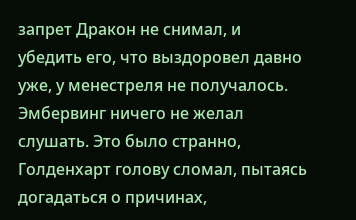запрет Дракон не снимал, и убедить его, что выздоровел давно уже, у менестреля не получалось. Эмбервинг ничего не желал слушать. Это было странно, Голденхарт голову сломал, пытаясь догадаться о причинах,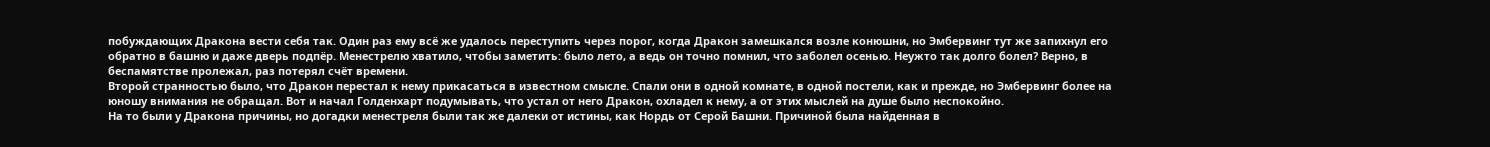побуждающих Дракона вести себя так. Один раз ему всё же удалось переступить через порог, когда Дракон замешкался возле конюшни, но Эмбервинг тут же запихнул его обратно в башню и даже дверь подпёр. Менестрелю хватило, чтобы заметить: было лето, а ведь он точно помнил, что заболел осенью. Неужто так долго болел? Верно, в беспамятстве пролежал, раз потерял счёт времени.
Второй странностью было, что Дракон перестал к нему прикасаться в известном смысле. Спали они в одной комнате, в одной постели, как и прежде, но Эмбервинг более на юношу внимания не обращал. Вот и начал Голденхарт подумывать, что устал от него Дракон, охладел к нему, а от этих мыслей на душе было неспокойно.
На то были у Дракона причины, но догадки менестреля были так же далеки от истины, как Нордь от Серой Башни. Причиной была найденная в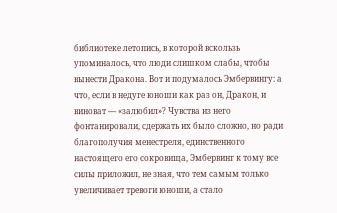библиотеке летопись, в которой вскользь упоминалось, что люди слишком слабы, чтобы вынести Дракона. Вот и подумалось Эмбервингу: а что, если в недуге юноши как раз он, Дракон, и виноват — «залюбил»? Чувства из него фонтанировали, сдержать их было сложно, но ради благополучия менестреля, единственного настоящего его сокровища, Эмбервинг к тому все силы приложил, не зная, что тем самым только увеличивает тревоги юноши, а стало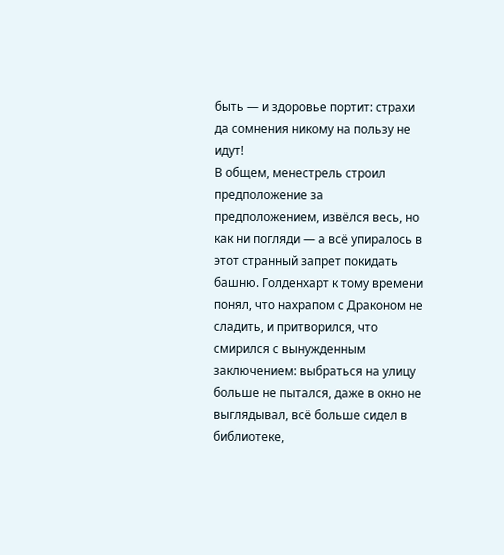быть — и здоровье портит: страхи да сомнения никому на пользу не идут!
В общем, менестрель строил предположение за предположением, извёлся весь, но как ни погляди — а всё упиралось в этот странный запрет покидать башню. Голденхарт к тому времени понял, что нахрапом с Драконом не сладить, и притворился, что смирился с вынужденным заключением: выбраться на улицу больше не пытался, даже в окно не выглядывал, всё больше сидел в библиотеке,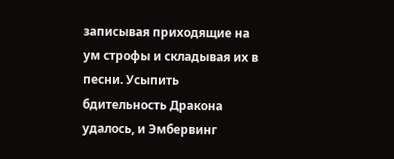записывая приходящие на ум строфы и складывая их в песни. Усыпить бдительность Дракона удалось, и Эмбервинг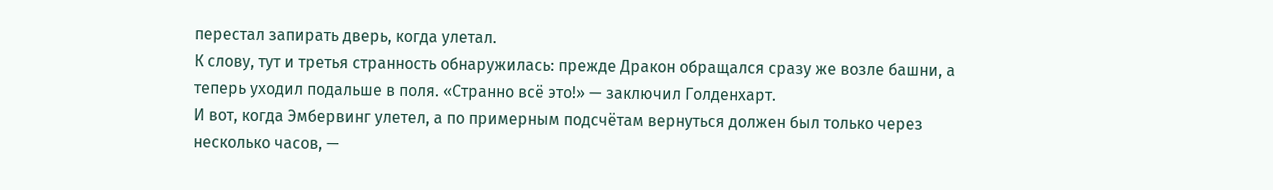перестал запирать дверь, когда улетал.
К слову, тут и третья странность обнаружилась: прежде Дракон обращался сразу же возле башни, а теперь уходил подальше в поля. «Странно всё это!» — заключил Голденхарт.
И вот, когда Эмбервинг улетел, а по примерным подсчётам вернуться должен был только через несколько часов, —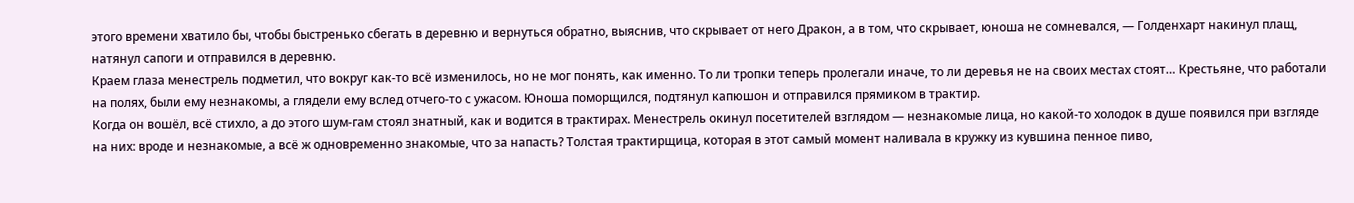этого времени хватило бы, чтобы быстренько сбегать в деревню и вернуться обратно, выяснив, что скрывает от него Дракон, а в том, что скрывает, юноша не сомневался, — Голденхарт накинул плащ, натянул сапоги и отправился в деревню.
Краем глаза менестрель подметил, что вокруг как-то всё изменилось, но не мог понять, как именно. То ли тропки теперь пролегали иначе, то ли деревья не на своих местах стоят… Крестьяне, что работали на полях, были ему незнакомы, а глядели ему вслед отчего-то с ужасом. Юноша поморщился, подтянул капюшон и отправился прямиком в трактир.
Когда он вошёл, всё стихло, а до этого шум-гам стоял знатный, как и водится в трактирах. Менестрель окинул посетителей взглядом — незнакомые лица, но какой-то холодок в душе появился при взгляде на них: вроде и незнакомые, а всё ж одновременно знакомые, что за напасть? Толстая трактирщица, которая в этот самый момент наливала в кружку из кувшина пенное пиво,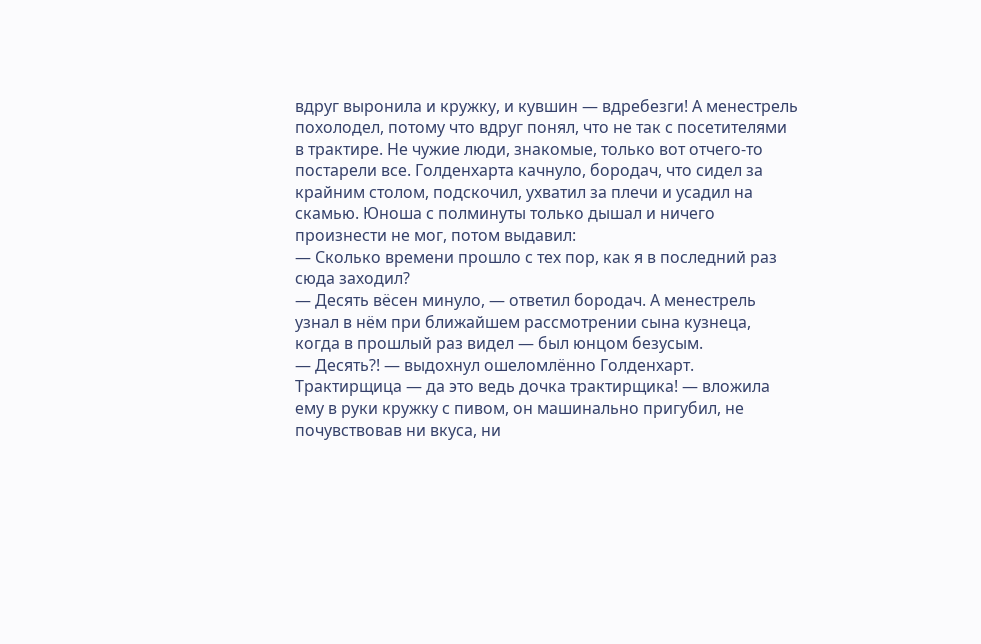вдруг выронила и кружку, и кувшин — вдребезги! А менестрель похолодел, потому что вдруг понял, что не так с посетителями в трактире. Не чужие люди, знакомые, только вот отчего-то постарели все. Голденхарта качнуло, бородач, что сидел за крайним столом, подскочил, ухватил за плечи и усадил на скамью. Юноша с полминуты только дышал и ничего произнести не мог, потом выдавил:
— Сколько времени прошло с тех пор, как я в последний раз сюда заходил?
— Десять вёсен минуло, — ответил бородач. А менестрель узнал в нём при ближайшем рассмотрении сына кузнеца, когда в прошлый раз видел — был юнцом безусым.
— Десять?! — выдохнул ошеломлённо Голденхарт.
Трактирщица — да это ведь дочка трактирщика! — вложила ему в руки кружку с пивом, он машинально пригубил, не почувствовав ни вкуса, ни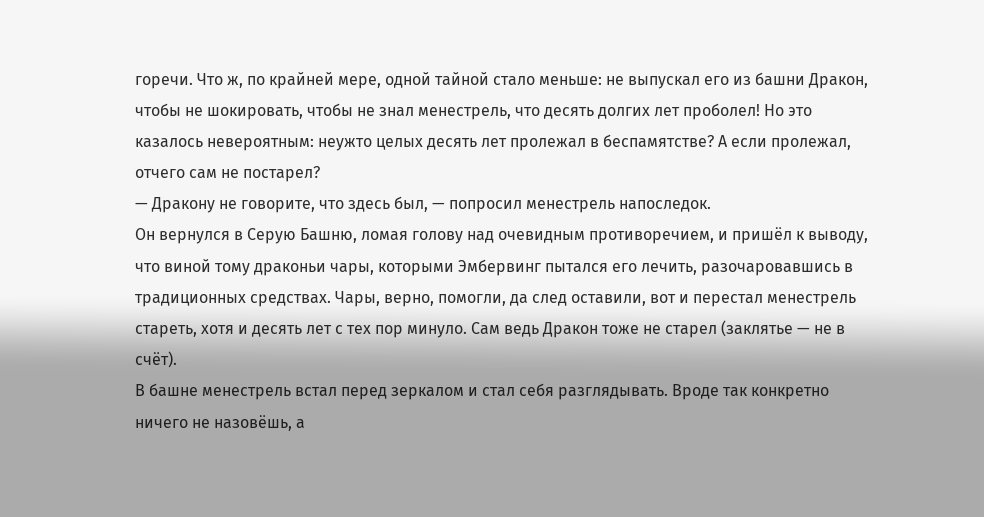горечи. Что ж, по крайней мере, одной тайной стало меньше: не выпускал его из башни Дракон, чтобы не шокировать, чтобы не знал менестрель, что десять долгих лет проболел! Но это казалось невероятным: неужто целых десять лет пролежал в беспамятстве? А если пролежал, отчего сам не постарел?
— Дракону не говорите, что здесь был, — попросил менестрель напоследок.
Он вернулся в Серую Башню, ломая голову над очевидным противоречием, и пришёл к выводу, что виной тому драконьи чары, которыми Эмбервинг пытался его лечить, разочаровавшись в традиционных средствах. Чары, верно, помогли, да след оставили, вот и перестал менестрель стареть, хотя и десять лет с тех пор минуло. Сам ведь Дракон тоже не старел (заклятье — не в счёт).
В башне менестрель встал перед зеркалом и стал себя разглядывать. Вроде так конкретно ничего не назовёшь, а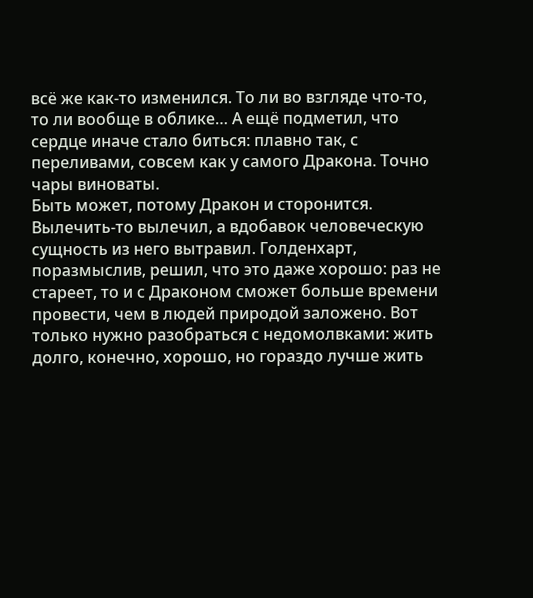всё же как-то изменился. То ли во взгляде что-то, то ли вообще в облике… А ещё подметил, что сердце иначе стало биться: плавно так, с переливами, совсем как у самого Дракона. Точно чары виноваты.
Быть может, потому Дракон и сторонится. Вылечить-то вылечил, а вдобавок человеческую сущность из него вытравил. Голденхарт, поразмыслив, решил, что это даже хорошо: раз не стареет, то и с Драконом сможет больше времени провести, чем в людей природой заложено. Вот только нужно разобраться с недомолвками: жить долго, конечно, хорошо, но гораздо лучше жить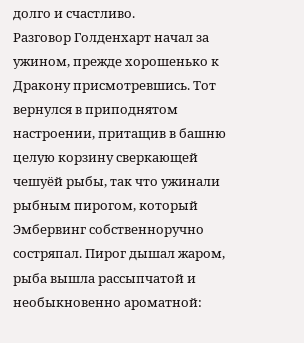долго и счастливо.
Разговор Голденхарт начал за ужином, прежде хорошенько к Дракону присмотревшись. Тот вернулся в приподнятом настроении, притащив в башню целую корзину сверкающей чешуёй рыбы, так что ужинали рыбным пирогом, который Эмбервинг собственноручно состряпал. Пирог дышал жаром, рыба вышла рассыпчатой и необыкновенно ароматной: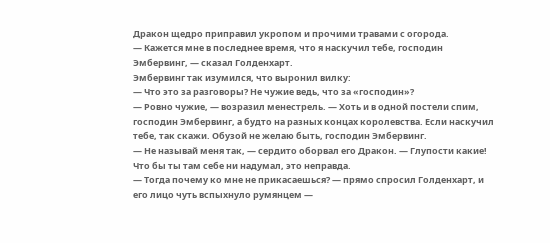Дракон щедро приправил укропом и прочими травами с огорода.
— Кажется мне в последнее время, что я наскучил тебе, господин Эмбервинг, — сказал Голденхарт.
Эмбервинг так изумился, что выронил вилку:
— Что это за разговоры? Не чужие ведь, что за «господин»?
— Ровно чужие, — возразил менестрель. — Хоть и в одной постели спим, господин Эмбервинг, а будто на разных концах королевства. Если наскучил тебе, так скажи. Обузой не желаю быть, господин Эмбервинг.
— Не называй меня так, — сердито оборвал его Дракон. — Глупости какие! Что бы ты там себе ни надумал, это неправда.
— Тогда почему ко мне не прикасаешься? — прямо спросил Голденхарт, и его лицо чуть вспыхнуло румянцем —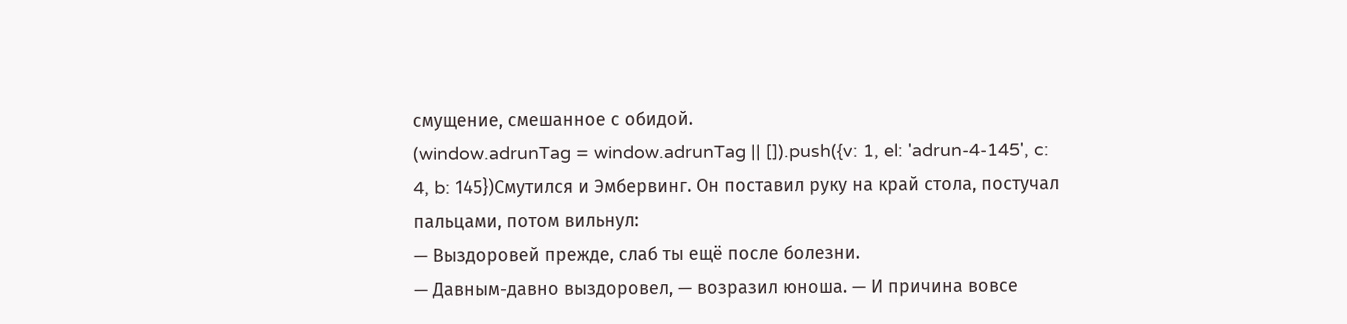смущение, смешанное с обидой.
(window.adrunTag = window.adrunTag || []).push({v: 1, el: 'adrun-4-145', c: 4, b: 145})Смутился и Эмбервинг. Он поставил руку на край стола, постучал пальцами, потом вильнул:
— Выздоровей прежде, слаб ты ещё после болезни.
— Давным-давно выздоровел, — возразил юноша. — И причина вовсе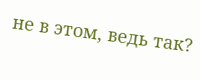не в этом, ведь так?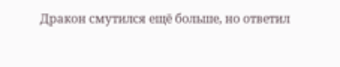Дракон смутился ещё больше, но ответил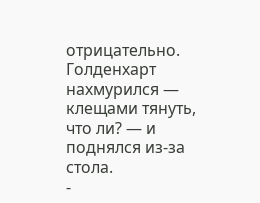отрицательно. Голденхарт нахмурился — клещами тянуть, что ли? — и поднялся из-за стола.
-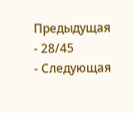Предыдущая
- 28/45
- Следующая